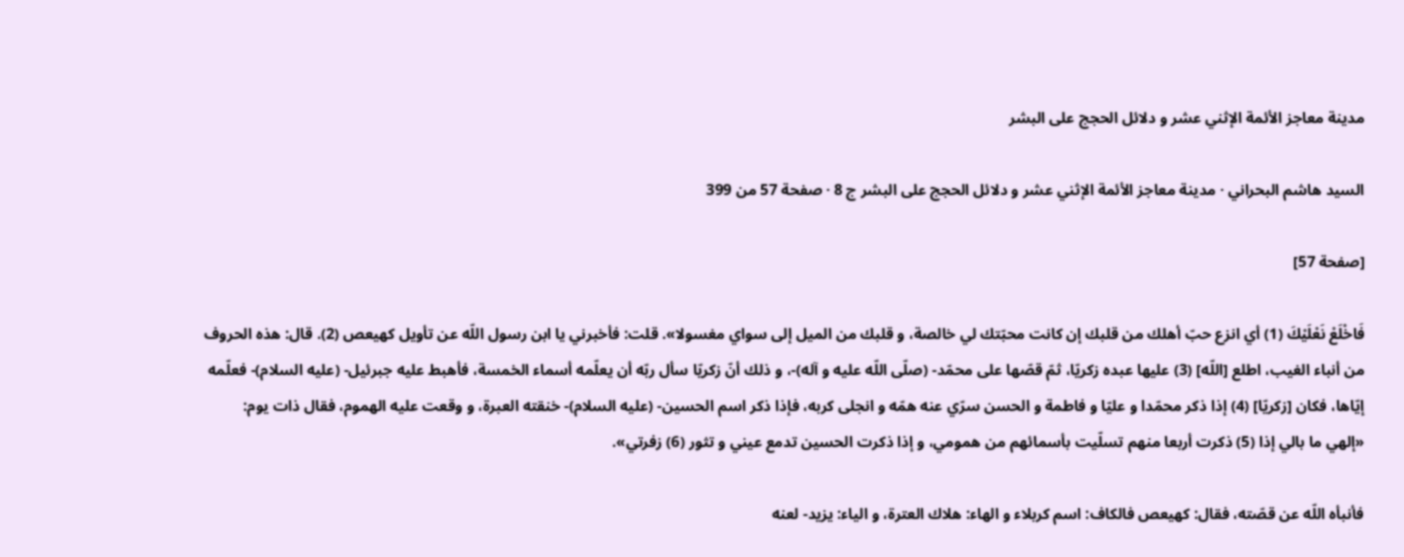مدينة معاجز الأئمة الإثني عشر و دلائل الحجج على البشر

السيد هاشم البحراني · مدينة معاجز الأئمة الإثني عشر و دلائل الحجج على البشر ج 8 · صفحة 57 من 399

[صفحة 57]

فَاخْلَعْ نَعْلَيْكَ (1) أي انزع حبّ أهلك من قلبك إن كانت محبّتك لي خالصة، و قلبك من الميل إلى سواي مغسولا». قلت: فأخبرني يا ابن رسول اللّه عن تأويل كهيعص (2). قال: هذه الحروف من أنباء الغيب، اطلع [اللّه] (3) عليها عبده زكريّا، ثمّ قصّها على محمّد- (صلّى اللّه عليه و آله)-، و ذلك أنّ زكريّا سأل ربّه أن يعلّمه أسماء الخمسة، فأهبط عليه جبرئيل- (عليه السلام)- فعلّمه إيّاها، فكان [زكريّا] (4) إذا ذكر محمّدا و عليّا و فاطمة و الحسن سرّي عنه همّه و انجلى كربه، فإذا ذكر اسم الحسين- (عليه السلام)- خنقته العبرة، و وقعت عليه الهموم، فقال ذات يوم: «إلهي ما بالي إذا (5) ذكرت أربعا منهم تسلّيت بأسمائهم من همومي، و إذا ذكرت الحسين تدمع عيني و تثور (6) زفرتي».

فأنبأه اللّه عن قصّته، فقال: كهيعص فالكاف: اسم كربلاء و الهاء: هلاك العترة، و الياء: يزيد- لعنه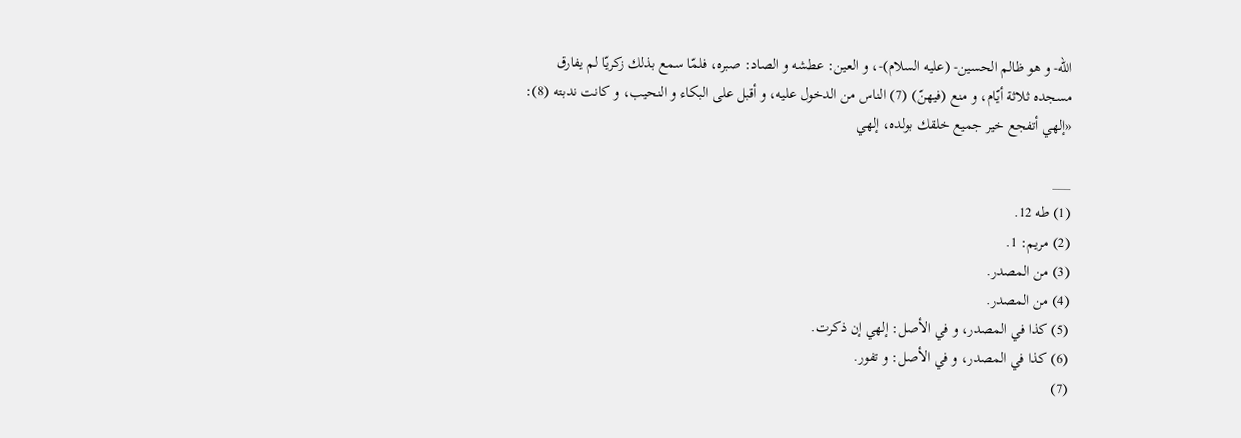اللّه- و هو ظالم الحسين- (عليه السلام)-، و العين: عطشه و الصاد: صبره، فلمّا سمع بذلك زكريّا لم يفارق مسجده ثلاثة أيّام، و منع (فيهنّ) (7) الناس من الدخول عليه، و أقبل على البكاء و النحيب، و كانت ندبته (8): «إلهي أتفجع خير جميع خلقك بولده، إلهي

___
(1) طه 12.
(2) مريم: 1.
(3) من المصدر.
(4) من المصدر.
(5) كذا في المصدر، و في الأصل: إلهي إن ذكرت.
(6) كذا في المصدر، و في الأصل: و تفور.
(7)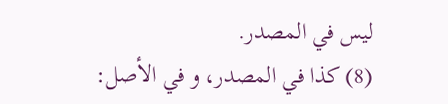ليس في المصدر.
(8) كذا في المصدر، و في الأصل: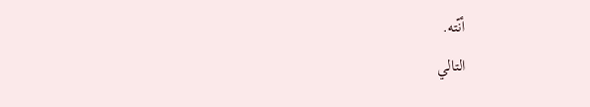أنّته.
التالي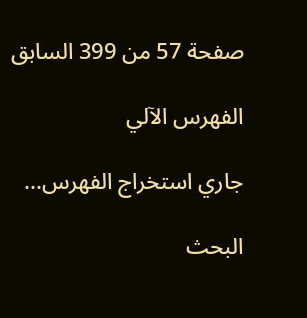صفحة 57 من 399 السابق

الفهرس الآلي

جاري استخراج الفهرس...

البحث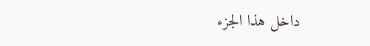داخل هذا الجزء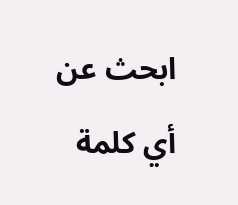ابحث عن أي كلمة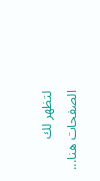لتظهر لك الصفحات هنا...